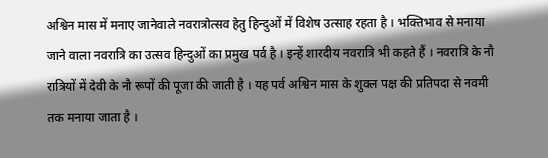अश्विन मास में मनाए जानेवाले नवरात्रोत्सव हेतु हिन्दुओं में विशेष उत्साह रहता है । भक्तिभाव से मनाया जाने वाला नवरात्रि का उत्सव हिन्दुओं का प्रमुख पर्व है । इन्हें शारदीय नवरात्रि भी कहते हैं । नवरात्रि के नौ रात्रियों में देवी के नौ रूपों की पूजा की जाती है । यह पर्व अश्विन मास के शुक्ल पक्ष की प्रतिपदा से नवमी तक मनाया जाता है ।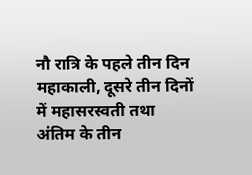नौ रात्रि के पहले तीन दिन महाकाली, दूसरे तीन दिनों में महासरस्वती तथा अंतिम के तीन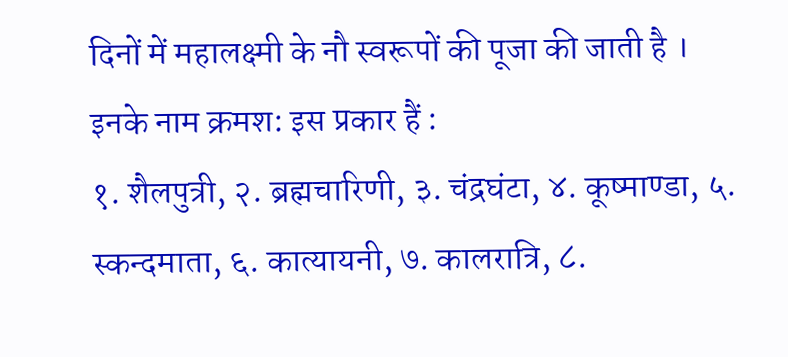दिनों में महालक्ष्मी के नौ स्वरूपों की पूजा की जाती है ।
इनके नाम क्रमश: इस प्रकार हैं :
१. शैलपुत्री, २. ब्रह्मचारिणी, ३. चंद्रघंटा, ४. कूष्माण्डा, ५. स्कन्दमाता, ६. कात्यायनी, ७. कालरात्रि, ८.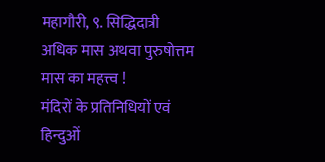महागौरी, ९. सिद्धिदात्री
अधिक मास अथवा पुरुषोत्तम मास का महत्त्व !
मंदिरों के प्रतिनिधियों एवं हिन्दुओं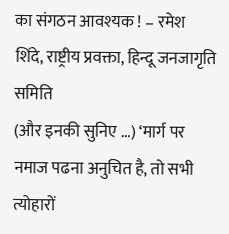का संगठन आवश्यक ! – रमेश शिंदे, राष्ट्रीय प्रवक्ता, हिन्दू जनजागृति समिति
(और इनकी सुनिए …) ‘मार्ग पर नमाज पढना अनुचित है, तो सभी त्योहारों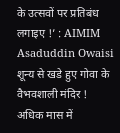के उत्सवों पर प्रतिबंध लगाइए !’ : AIMIM Asaduddin Owaisi
शून्य से खडे हुए गोवा के वैभवशाली मंदिर !
अधिक मास में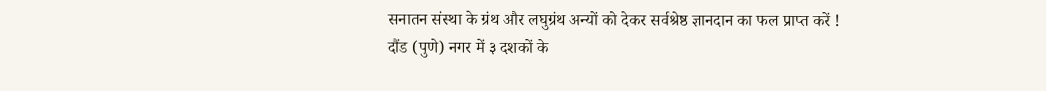सनातन संस्था के ग्रंथ और लघुग्रंथ अन्यों को देकर सर्वश्रेष्ठ ज्ञानदान का फल प्राप्त करें !
दौंड (पुणे) नगर में ३ दशकों के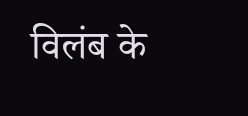विलंब के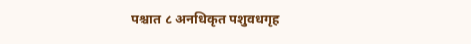पश्चात ८ अनधिकृत पशुवधगृह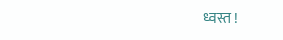ध्वस्त !